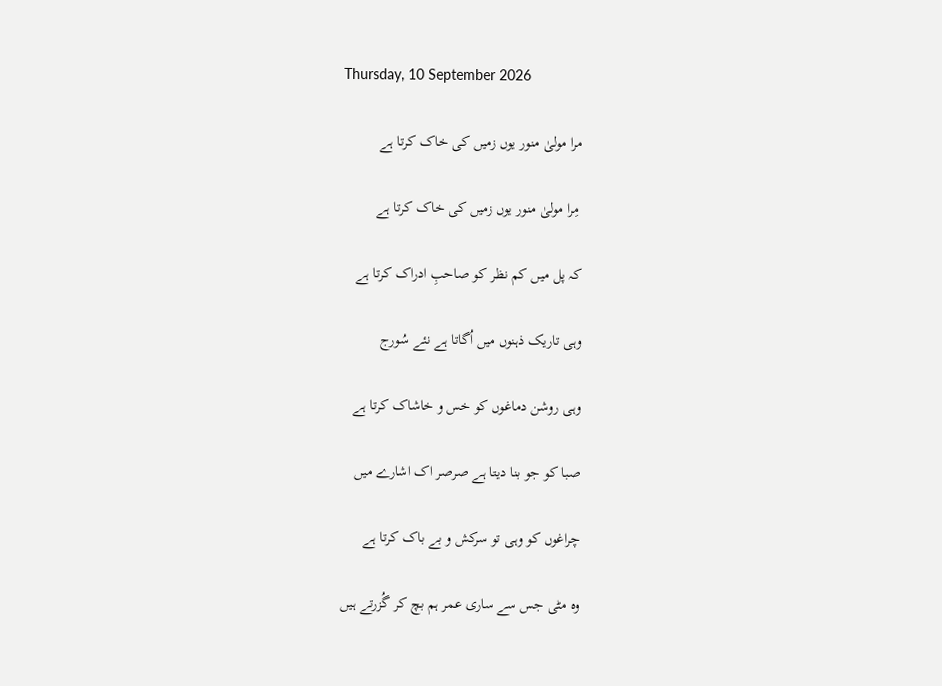Thursday, 10 September 2026

مرا مولیٰ منور یوں زمیں کی خاک کرتا ہے

 مِرا مولیٰ منور یوں زمیں کی خاک کرتا ہے

کہ پل میں کم نظر کو صاحبِ ادراک کرتا ہے

وہی تاریک ذہنوں میں اُگاتا ہے نئے سُورج

وہی روشن دماغوں کو خس و خاشاک کرتا ہے

صبا کو جو بنا دیتا ہے صرصر اک اشارے میں

چراغوں کو وہی تو سرکش و بے باک کرتا ہے

وہ مٹی جس سے ساری عمر ہم بچ کر گُزرتے ہیں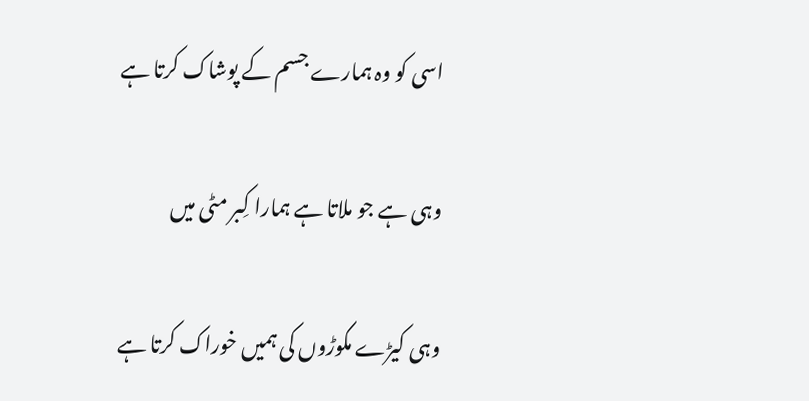اسی کو وہ ہمارے جسم کے پوشاک کرتا ہے

وہی ہے جو ملاتا ہے ہمارا کِبر مٹی میں

وہی کیڑے مکوڑوں کی ہمیں خوراک کرتا ہے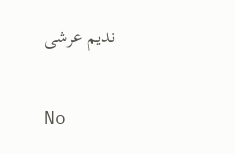ندیم عرشی

No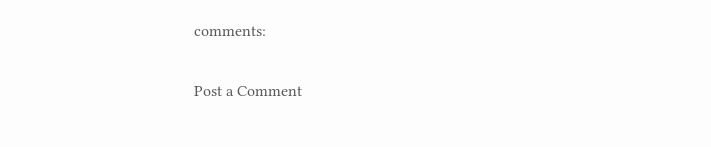comments:

Post a Comment